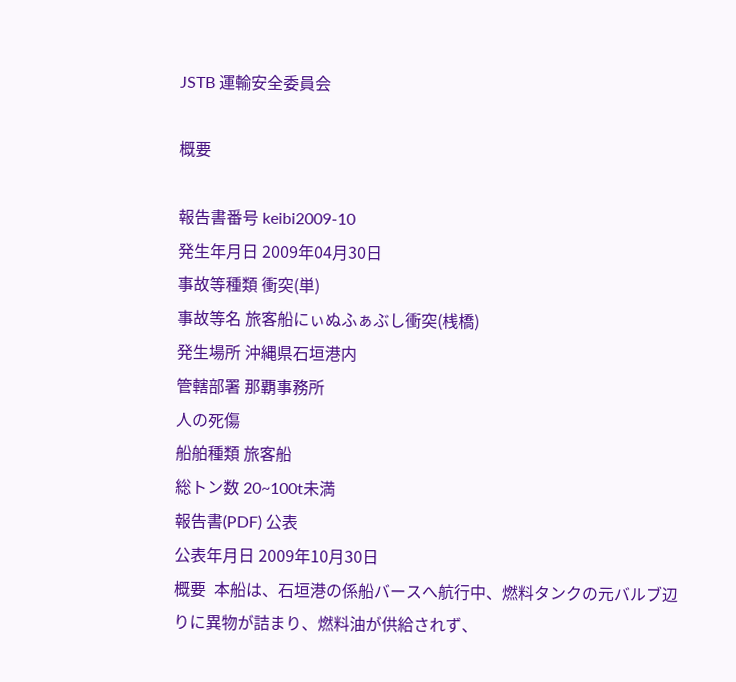JSTB 運輸安全委員会

概要

報告書番号 keibi2009-10
発生年月日 2009年04月30日
事故等種類 衝突(単)
事故等名 旅客船にぃぬふぁぶし衝突(桟橋)
発生場所 沖縄県石垣港内
管轄部署 那覇事務所
人の死傷
船舶種類 旅客船
総トン数 20~100t未満
報告書(PDF) 公表
公表年月日 2009年10月30日
概要  本船は、石垣港の係船バースへ航行中、燃料タンクの元バルブ辺りに異物が詰まり、燃料油が供給されず、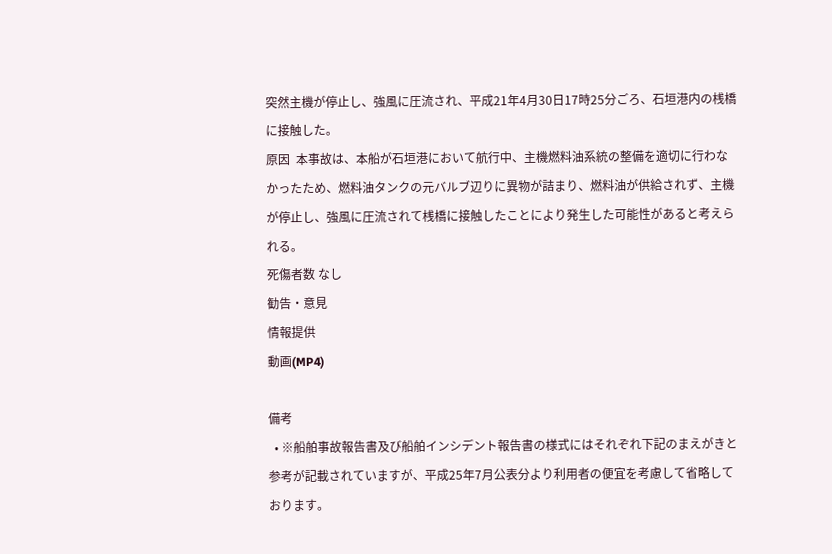突然主機が停止し、強風に圧流され、平成21年4月30日17時25分ごろ、石垣港内の桟橋に接触した。
原因  本事故は、本船が石垣港において航行中、主機燃料油系統の整備を適切に行わなかったため、燃料油タンクの元バルブ辺りに異物が詰まり、燃料油が供給されず、主機が停止し、強風に圧流されて桟橋に接触したことにより発生した可能性があると考えられる。
死傷者数 なし
勧告・意見
情報提供
動画(MP4)

備考
  • ※船舶事故報告書及び船舶インシデント報告書の様式にはそれぞれ下記のまえがきと参考が記載されていますが、平成25年7月公表分より利用者の便宜を考慮して省略しております。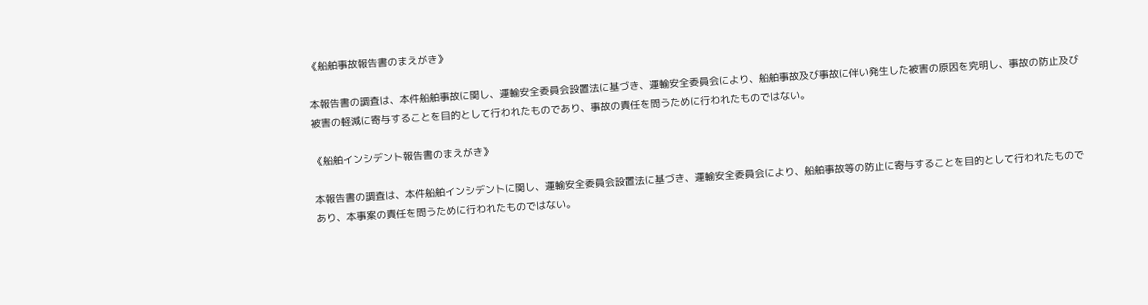《船舶事故報告書のまえがき》

本報告書の調査は、本件船舶事故に関し、運輸安全委員会設置法に基づき、運輸安全委員会により、船舶事故及び事故に伴い発生した被害の原因を究明し、事故の防止及び被害の軽減に寄与することを目的として行われたものであり、事故の責任を問うために行われたものではない。

《船舶インシデント報告書のまえがき》

本報告書の調査は、本件船舶インシデントに関し、運輸安全委員会設置法に基づき、運輸安全委員会により、船舶事故等の防止に寄与することを目的として行われたものであり、本事案の責任を問うために行われたものではない。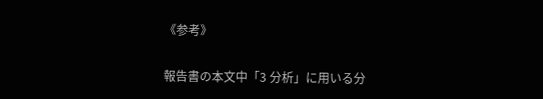《参考》

報告書の本文中「3 分析」に用いる分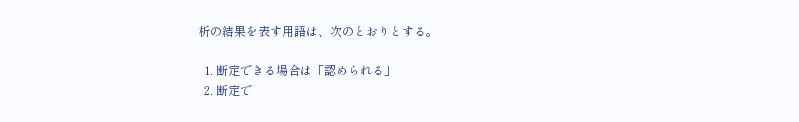析の結果を表す用語は、次のとおりとする。

  1. 断定できる場合は「認められる」
  2. 断定で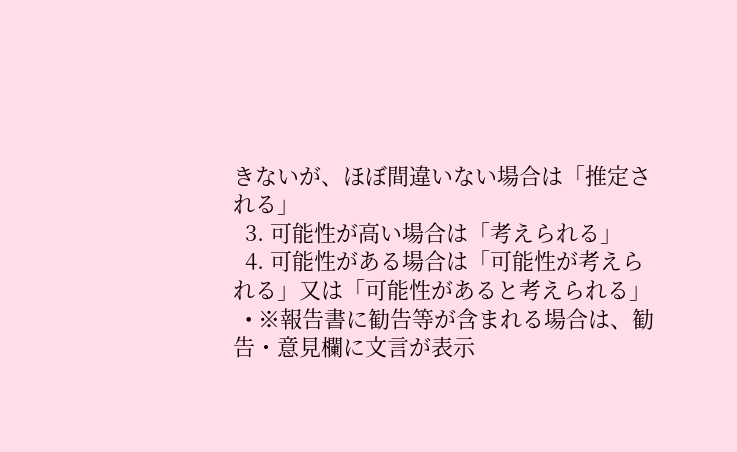きないが、ほぼ間違いない場合は「推定される」
  3. 可能性が高い場合は「考えられる」
  4. 可能性がある場合は「可能性が考えられる」又は「可能性があると考えられる」
  • ※報告書に勧告等が含まれる場合は、勧告・意見欄に文言が表示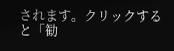されます。クリックすると「勧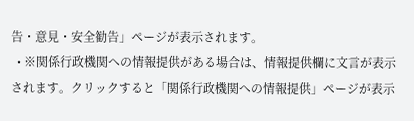告・意見・安全勧告」ページが表示されます。
  • ※関係行政機関への情報提供がある場合は、情報提供欄に文言が表示されます。クリックすると「関係行政機関への情報提供」ページが表示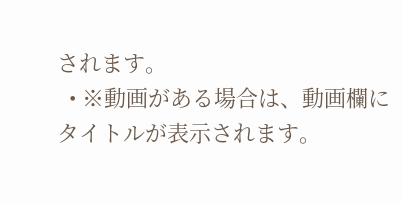されます。
  • ※動画がある場合は、動画欄にタイトルが表示されます。